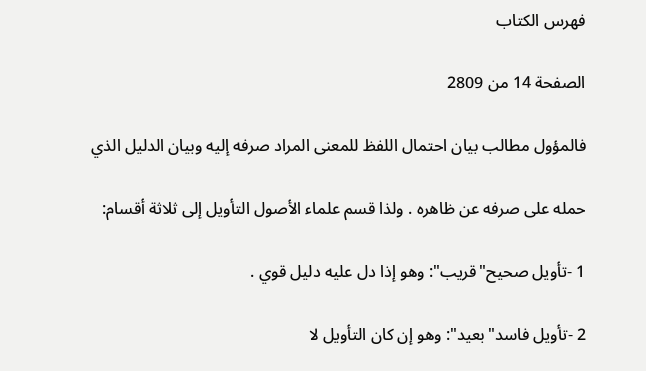فهرس الكتاب

الصفحة 14 من 2809

فالمؤول مطالب بيان احتمال اللفظ للمعنى المراد صرفه إليه وبيان الدليل الذي

حمله على صرفه عن ظاهره . ولذا قسم علماء الأصول التأويل إلى ثلاثة أقسام:

1 -تأويل صحيح"قريب": وهو إذا دل عليه دليل قوي .

2 -تأويل فاسد"بعيد": وهو إن كان التأويل لا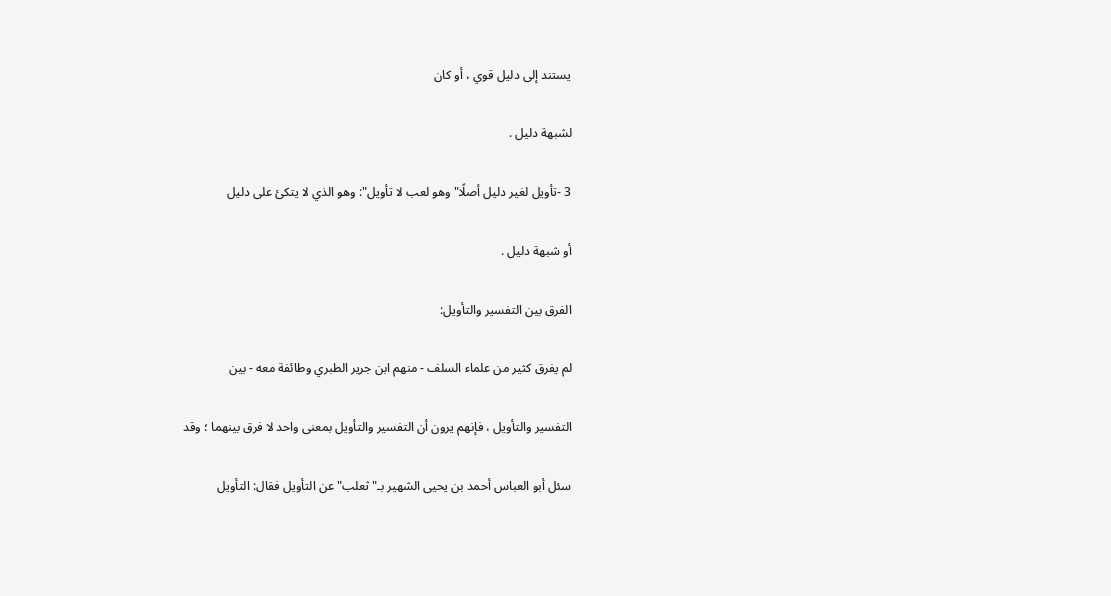يستند إلى دليل قوي ، أو كان

لشبهة دليل .

3 -تأويل لغير دليل أصلًا"وهو لعب لا تأويل": وهو الذي لا يتكئ على دليل

أو شبهة دليل .

الفرق بين التفسير والتأويل:

لم يفرق كثير من علماء السلف - منهم ابن جرير الطبري وطائفة معه - بين

التفسير والتأويل ، فإنهم يرون أن التفسير والتأويل بمعنى واحد لا فرق بينهما ؛ وقد

سئل أبو العباس أحمد بن يحيى الشهير بـ"ثعلب"عن التأويل فقال: التأويل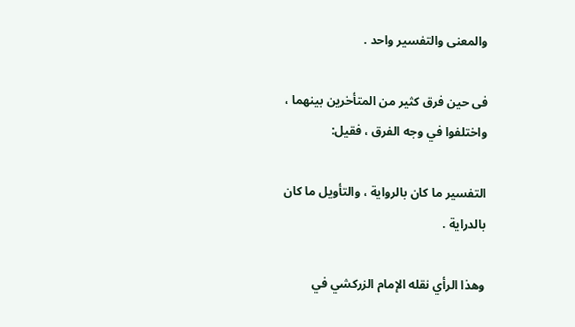والمعنى والتفسير واحد .

فى حين فرق كثير من المتأخرين بينهما ، واختلفوا في وجه الفرق ، فقيل:

التفسير ما كان بالرواية ، والتأويل ما كان بالدراية .

وهذا الرأي نقله الإمام الزركشي في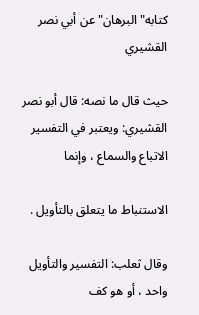كتابه"البرهان"عن أبي نصر القشيري

حيث قال ما نصه: قال أبو نصر القشيري: ويعتبر في التفسير الاتباع والسماع ، وإنما

الاستنباط ما يتعلق بالتأويل .

وقال ثعلب: التفسير والتأويل واحد ، أو هو كف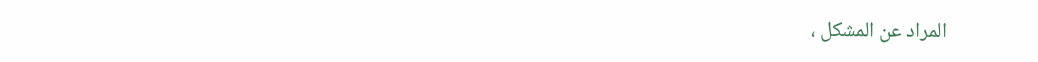المراد عن المشكل ،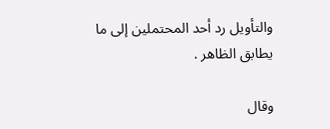والتأويل رد أحد المحتملين إلى ما يطابق الظاهر .

وقال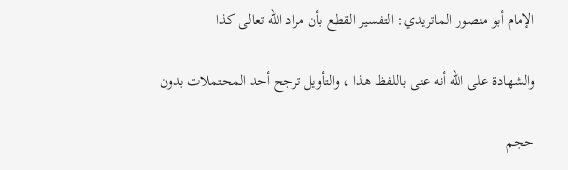الإمام أبو منصور الماتريدي: التفسير القطع بأن مراد الله تعالى كذا

والشهادة على الله أنه عنى باللفظ هذا ، والتأويل ترجح أحد المحتملات بدون

حجم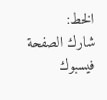الخط:
شارك الصفحة
فيسبوك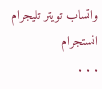واتساب تويتر تليجرام انستجرام
. . .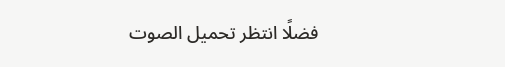فضلًا انتظر تحميل الصوت